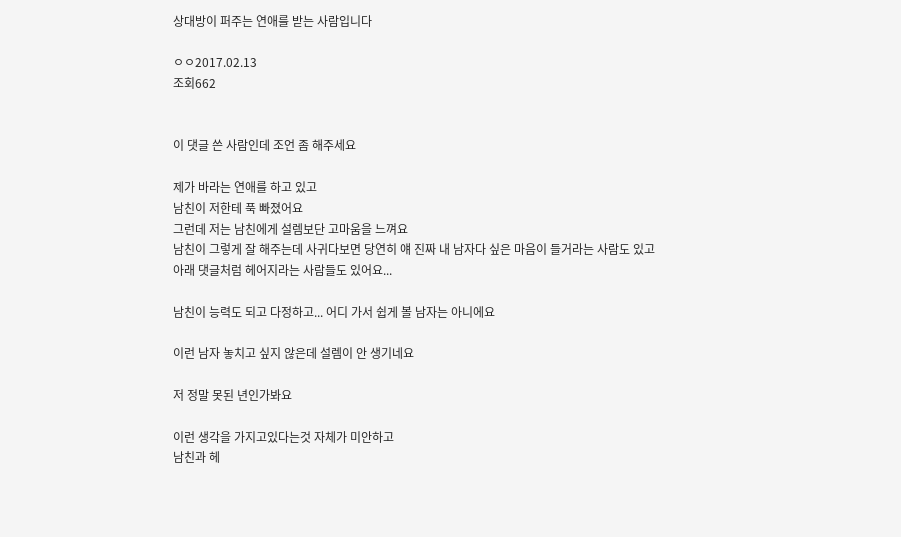상대방이 퍼주는 연애를 받는 사람입니다

ㅇㅇ2017.02.13
조회662


이 댓글 쓴 사람인데 조언 좀 해주세요

제가 바라는 연애를 하고 있고
남친이 저한테 푹 빠졌어요
그런데 저는 남친에게 설렘보단 고마움을 느껴요
남친이 그렇게 잘 해주는데 사귀다보면 당연히 얘 진짜 내 남자다 싶은 마음이 들거라는 사람도 있고
아래 댓글처럼 헤어지라는 사람들도 있어요...

남친이 능력도 되고 다정하고... 어디 가서 쉽게 볼 남자는 아니에요

이런 남자 놓치고 싶지 않은데 설렘이 안 생기네요

저 정말 못된 년인가봐요

이런 생각을 가지고있다는것 자체가 미안하고
남친과 헤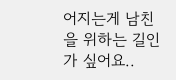어지는게 남친을 위하는 길인가 싶어요..